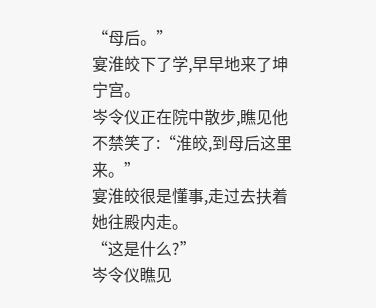“母后。”
宴淮皎下了学,早早地来了坤宁宫。
岑令仪正在院中散步,瞧见他不禁笑了:“淮皎,到母后这里来。”
宴淮皎很是懂事,走过去扶着她往殿内走。
“这是什么?”
岑令仪瞧见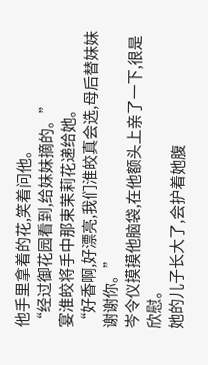他手里拿着的花,笑着问他。
“经过御花园看到,给妹妹摘的。”
宴淮皎将手中那束茉莉花递给她。
“好香啊,好漂亮,我们淮皎真会选,母后替妹妹谢谢你。”
岑令仪摸摸他脑袋,在他额头上亲了一下,很是欣慰。
她的儿子长大了,会护着她腹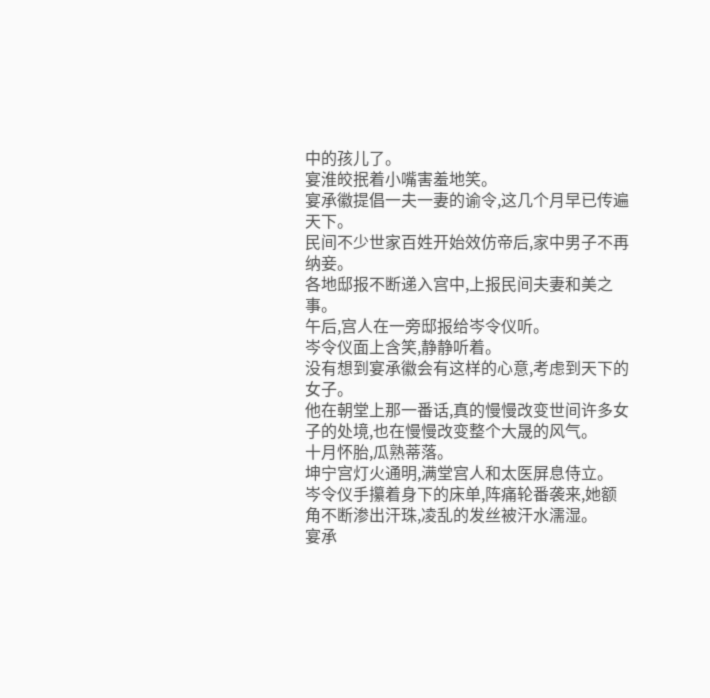中的孩儿了。
宴淮皎抿着小嘴害羞地笑。
宴承徽提倡一夫一妻的谕令,这几个月早已传遍天下。
民间不少世家百姓开始效仿帝后,家中男子不再纳妾。
各地邸报不断递入宫中,上报民间夫妻和美之事。
午后,宫人在一旁邸报给岑令仪听。
岑令仪面上含笑,静静听着。
没有想到宴承徽会有这样的心意,考虑到天下的女子。
他在朝堂上那一番话,真的慢慢改变世间许多女子的处境,也在慢慢改变整个大晟的风气。
十月怀胎,瓜熟蒂落。
坤宁宫灯火通明,满堂宫人和太医屏息侍立。
岑令仪手攥着身下的床单,阵痛轮番袭来,她额角不断渗出汗珠,凌乱的发丝被汗水濡湿。
宴承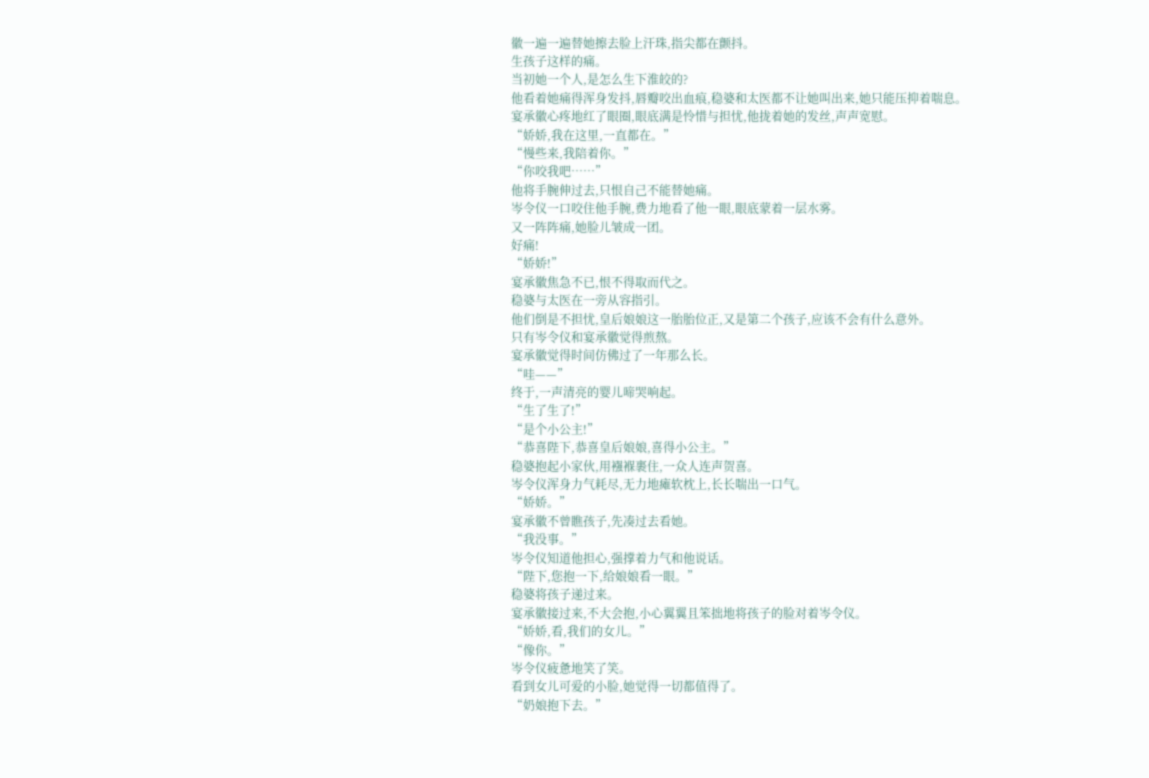徽一遍一遍替她擦去脸上汗珠,指尖都在颤抖。
生孩子这样的痛。
当初她一个人,是怎么生下淮皎的?
他看着她痛得浑身发抖,唇瓣咬出血痕,稳婆和太医都不让她叫出来,她只能压抑着喘息。
宴承徽心疼地红了眼圈,眼底满是怜惜与担忧,他拢着她的发丝,声声宽慰。
“娇娇,我在这里,一直都在。”
“慢些来,我陪着你。”
“你咬我吧……”
他将手腕伸过去,只恨自己不能替她痛。
岑令仪一口咬住他手腕,费力地看了他一眼,眼底蒙着一层水雾。
又一阵阵痛,她脸儿皱成一团。
好痛!
“娇娇!”
宴承徽焦急不已,恨不得取而代之。
稳婆与太医在一旁从容指引。
他们倒是不担忧,皇后娘娘这一胎胎位正,又是第二个孩子,应该不会有什么意外。
只有岑令仪和宴承徽觉得煎熬。
宴承徽觉得时间仿佛过了一年那么长。
“哇——”
终于,一声清亮的婴儿啼哭响起。
“生了生了!”
“是个小公主!”
“恭喜陛下,恭喜皇后娘娘,喜得小公主。”
稳婆抱起小家伙,用襁褓裹住,一众人连声贺喜。
岑令仪浑身力气耗尽,无力地瘫软枕上,长长喘出一口气。
“娇娇。”
宴承徽不曾瞧孩子,先凑过去看她。
“我没事。”
岑令仪知道他担心,强撑着力气和他说话。
“陛下,您抱一下,给娘娘看一眼。”
稳婆将孩子递过来。
宴承徽接过来,不大会抱,小心翼翼且笨拙地将孩子的脸对着岑令仪。
“娇娇,看,我们的女儿。”
“像你。”
岑令仪疲惫地笑了笑。
看到女儿可爱的小脸,她觉得一切都值得了。
“奶娘抱下去。”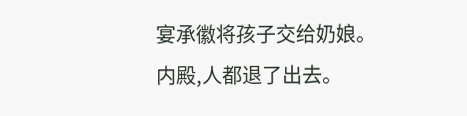宴承徽将孩子交给奶娘。
内殿,人都退了出去。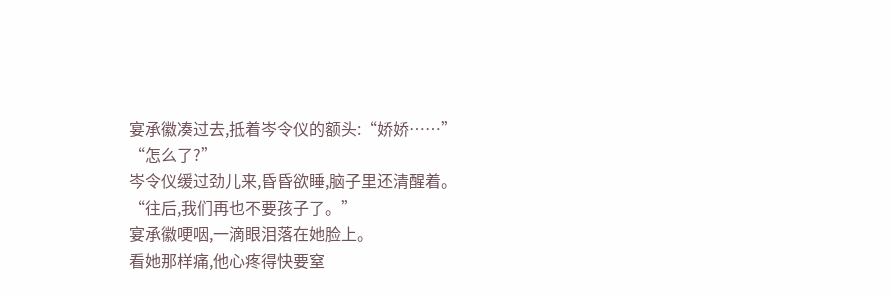宴承徽凑过去,抵着岑令仪的额头:“娇娇……”
“怎么了?”
岑令仪缓过劲儿来,昏昏欲睡,脑子里还清醒着。
“往后,我们再也不要孩子了。”
宴承徽哽咽,一滴眼泪落在她脸上。
看她那样痛,他心疼得快要窒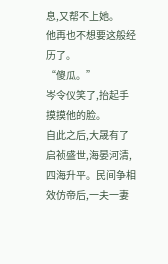息,又帮不上她。
他再也不想要这般经历了。
“傻瓜。”
岑令仪笑了,抬起手摸摸他的脸。
自此之后,大晟有了启祯盛世,海晏河清,四海升平。民间争相效仿帝后,一夫一妻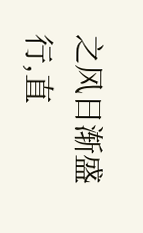之风日渐盛行,直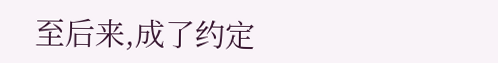至后来,成了约定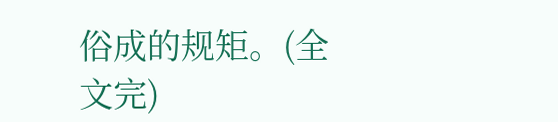俗成的规矩。(全文完)